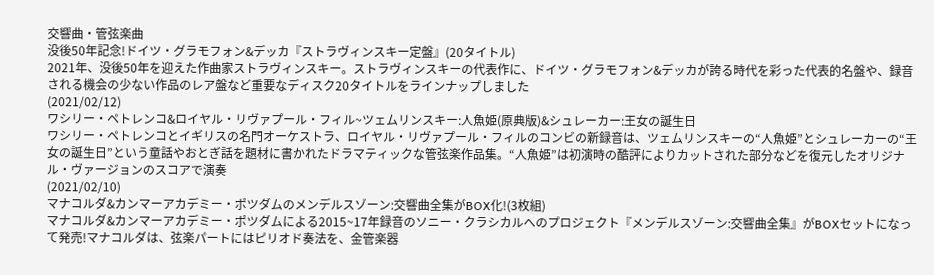交響曲・管弦楽曲
没後50年記念!ドイツ・グラモフォン&デッカ『ストラヴィンスキー定盤』(20タイトル)
2021年、没後50年を迎えた作曲家ストラヴィンスキー。ストラヴィンスキーの代表作に、ドイツ・グラモフォン&デッカが誇る時代を彩った代表的名盤や、録音される機会の少ない作品のレア盤など重要なディスク20タイトルをラインナップしました
(2021/02/12)
ワシリー・ペトレンコ&ロイヤル・リヴァプール・フィル~ツェムリンスキー:人魚姫(原典版)&シュレーカー:王女の誕生日
ワシリー・ペトレンコとイギリスの名門オーケストラ、ロイヤル・リヴァプール・フィルのコンビの新録音は、ツェムリンスキーの“人魚姫”とシュレーカーの“王女の誕生日”という童話やおとぎ話を題材に書かれたドラマティックな管弦楽作品集。“人魚姫”は初演時の酷評によりカットされた部分などを復元したオリジナル・ヴァージョンのスコアで演奏
(2021/02/10)
マナコルダ&カンマーアカデミー・ポツダムのメンデルスゾーン:交響曲全集がBOX化!(3枚組)
マナコルダ&カンマーアカデミー・ポツダムによる2015~17年録音のソニー・クラシカルへのプロジェクト『メンデルスゾーン:交響曲全集』がBOXセットになって発売!マナコルダは、弦楽パートにはピリオド奏法を、金管楽器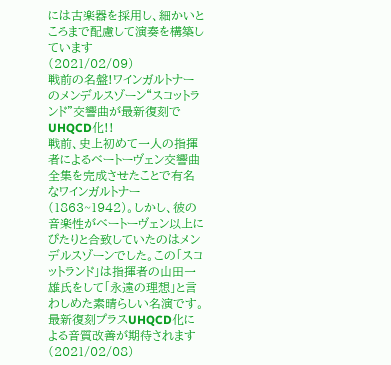には古楽器を採用し、細かいところまで配慮して演奏を構築しています
(2021/02/09)
戦前の名盤!ワインガルトナーのメンデルスゾーン“スコットランド”交響曲が最新復刻でUHQCD化!!
戦前、史上初めて一人の指揮者によるベートーヴェン交響曲全集を完成させたことで有名なワインガルトナー(1863~1942)。しかし、彼の音楽性がベートーヴェン以上にぴたりと合致していたのはメンデルスゾーンでした。この「スコットランド」は指揮者の山田一雄氏をして「永遠の理想」と言わしめた素晴らしい名演です。最新復刻プラスUHQCD化による音質改善が期待されます
(2021/02/08)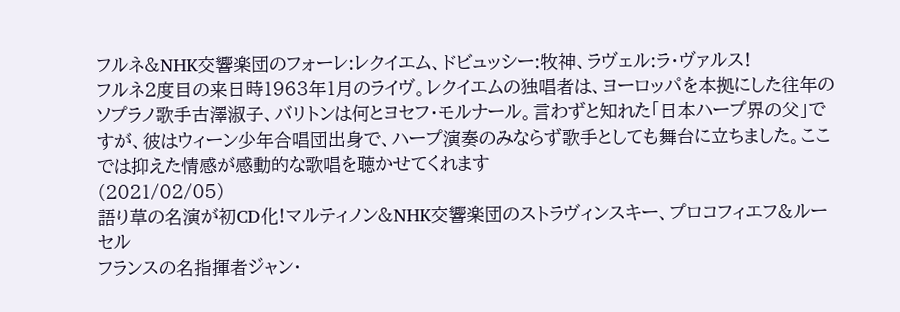フルネ&NHK交響楽団のフォーレ:レクイエム、ドビュッシー:牧神、ラヴェル:ラ・ヴァルス!
フルネ2度目の来日時1963年1月のライヴ。レクイエムの独唱者は、ヨーロッパを本拠にした往年のソプラノ歌手古澤淑子、バリトンは何とヨセフ・モルナール。言わずと知れた「日本ハープ界の父」ですが、彼はウィーン少年合唱団出身で、ハープ演奏のみならず歌手としても舞台に立ちました。ここでは抑えた情感が感動的な歌唱を聴かせてくれます
(2021/02/05)
語り草の名演が初CD化!マルティノン&NHK交響楽団のストラヴィンスキー、プロコフィエフ&ルーセル
フランスの名指揮者ジャン・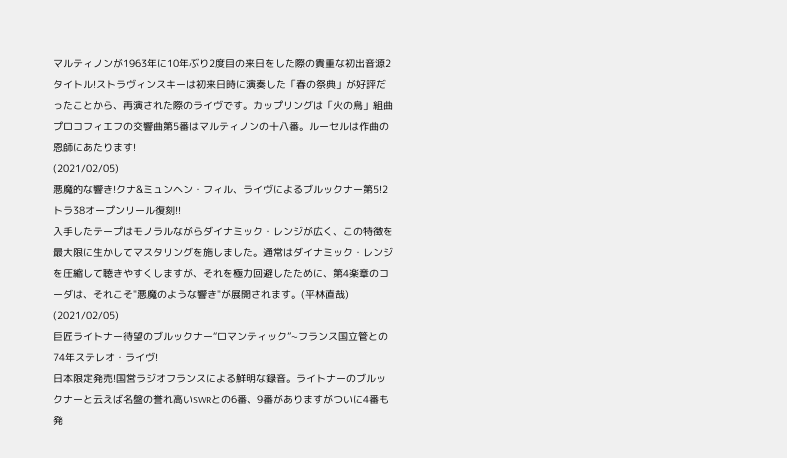マルティノンが1963年に10年ぶり2度目の来日をした際の貴重な初出音源2タイトル!ストラヴィンスキーは初来日時に演奏した「春の祭典」が好評だったことから、再演された際のライヴです。カップリングは「火の鳥」組曲プロコフィエフの交響曲第5番はマルティノンの十八番。ルーセルは作曲の恩師にあたります!
(2021/02/05)
悪魔的な響き!クナ&ミュンヘン・フィル、ライヴによるブルックナー第5!2トラ38オープンリール復刻!!
入手したテープはモノラルながらダイナミック・レンジが広く、この特徴を最大限に生かしてマスタリングを施しました。通常はダイナミック・レンジを圧縮して聴きやすくしますが、それを極力回避したために、第4楽章のコーダは、それこそ"悪魔のような響き"が展開されます。(平林直哉)
(2021/02/05)
巨匠ライトナー待望のブルックナー“ロマンティック”~フランス国立管との74年ステレオ・ライヴ!
日本限定発売!国営ラジオフランスによる鮮明な録音。ライトナーのブルックナーと云えば名盤の誉れ高いSWRとの6番、9番がありますがついに4番も発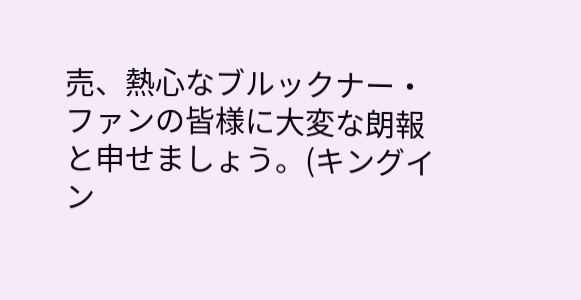売、熱心なブルックナー・ファンの皆様に大変な朗報と申せましょう。(キングイン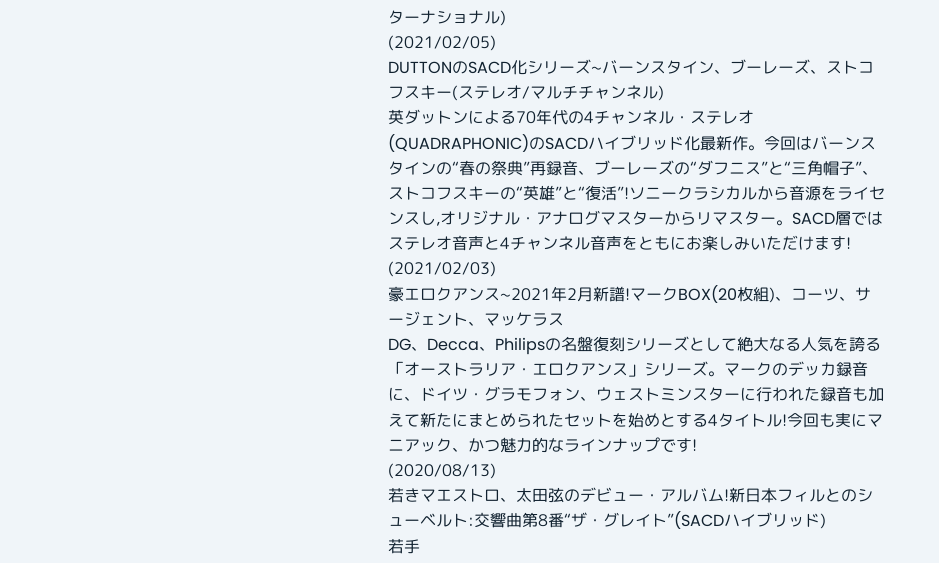ターナショナル)
(2021/02/05)
DUTTONのSACD化シリーズ~バーンスタイン、ブーレーズ、ストコフスキー(ステレオ/マルチチャンネル)
英ダットンによる70年代の4チャンネル・ステレオ(QUADRAPHONIC)のSACDハイブリッド化最新作。今回はバーンスタインの“春の祭典”再録音、ブーレーズの“ダフニス”と“三角帽子”、ストコフスキーの“英雄”と“復活”!ソニークラシカルから音源をライセンスし,オリジナル・アナログマスターからリマスター。SACD層ではステレオ音声と4チャンネル音声をともにお楽しみいただけます!
(2021/02/03)
豪エロクアンス~2021年2月新譜!マークBOX(20枚組)、コーツ、サージェント、マッケラス
DG、Decca、Philipsの名盤復刻シリーズとして絶大なる人気を誇る「オーストラリア・エロクアンス」シリーズ。マークのデッカ録音に、ドイツ・グラモフォン、ウェストミンスターに行われた録音も加えて新たにまとめられたセットを始めとする4タイトル!今回も実にマニアック、かつ魅力的なラインナップです!
(2020/08/13)
若きマエストロ、太田弦のデビュー・アルバム!新日本フィルとのシューベルト:交響曲第8番“ザ・グレイト”(SACDハイブリッド)
若手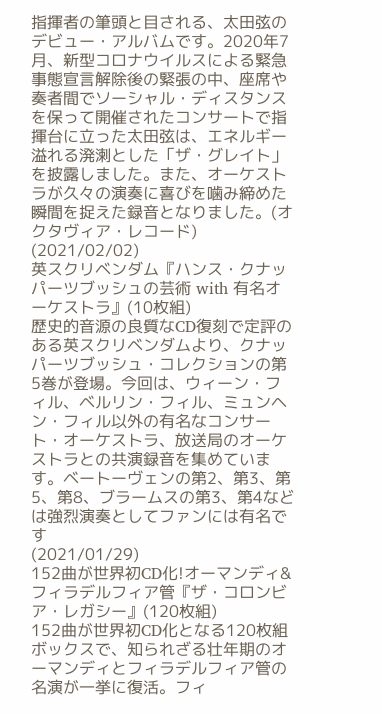指揮者の筆頭と目される、太田弦のデビュー・アルバムです。2020年7月、新型コロナウイルスによる緊急事態宣言解除後の緊張の中、座席や奏者間でソーシャル・ディスタンスを保って開催されたコンサートで指揮台に立った太田弦は、エネルギー溢れる溌溂とした「ザ・グレイト」を披露しました。また、オーケストラが久々の演奏に喜びを噛み締めた瞬間を捉えた録音となりました。(オクタヴィア・レコード)
(2021/02/02)
英スクリベンダム『ハンス・クナッパーツブッシュの芸術 with 有名オーケストラ』(10枚組)
歴史的音源の良質なCD復刻で定評のある英スクリベンダムより、クナッパーツブッシュ・コレクションの第5巻が登場。今回は、ウィーン・フィル、ベルリン・フィル、ミュンヘン・フィル以外の有名なコンサート・オーケストラ、放送局のオーケストラとの共演録音を集めています。ベートーヴェンの第2、第3、第5、第8、ブラームスの第3、第4などは強烈演奏としてファンには有名です
(2021/01/29)
152曲が世界初CD化!オーマンディ&フィラデルフィア管『ザ・コロンビア・レガシー』(120枚組)
152曲が世界初CD化となる120枚組ボックスで、知られざる壮年期のオーマンディとフィラデルフィア管の名演が一挙に復活。フィ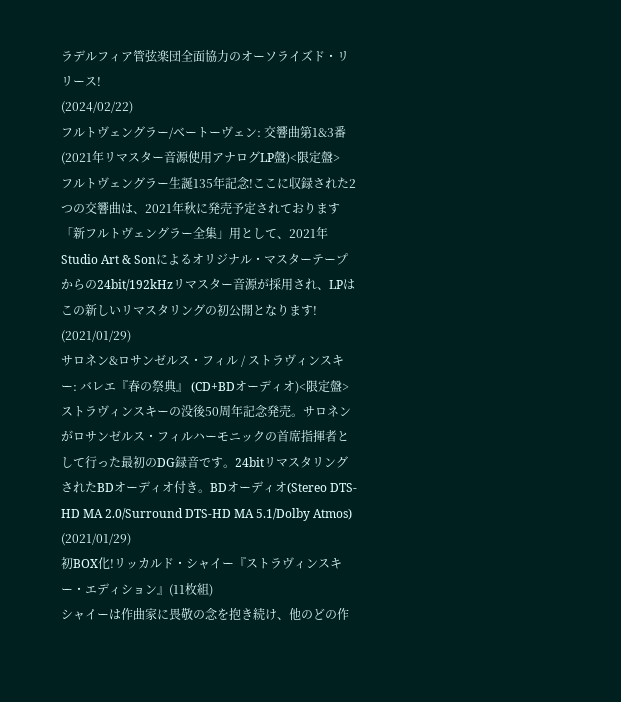ラデルフィア管弦楽団全面協力のオーソライズド・リリース!
(2024/02/22)
フルトヴェングラー/ベートーヴェン: 交響曲第1&3番 (2021年リマスター音源使用アナログLP盤)<限定盤>
フルトヴェングラー生誕135年記念!ここに収録された2つの交響曲は、2021年秋に発売予定されております「新フルトヴェングラー全集」用として、2021年Studio Art & Sonによるオリジナル・マスターテープからの24bit/192kHzリマスター音源が採用され、LPはこの新しいリマスタリングの初公開となります!
(2021/01/29)
サロネン&ロサンゼルス・フィル / ストラヴィンスキー: バレエ『春の祭典』 (CD+BDオーディオ)<限定盤>
ストラヴィンスキーの没後50周年記念発売。サロネンがロサンゼルス・フィルハーモニックの首席指揮者として行った最初のDG録音です。24bitリマスタリングされたBDオーディオ付き。BDオーディオ(Stereo DTS-HD MA 2.0/Surround DTS-HD MA 5.1/Dolby Atmos)
(2021/01/29)
初BOX化!リッカルド・シャイー『ストラヴィンスキー・エディション』(11枚組)
シャイーは作曲家に畏敬の念を抱き続け、他のどの作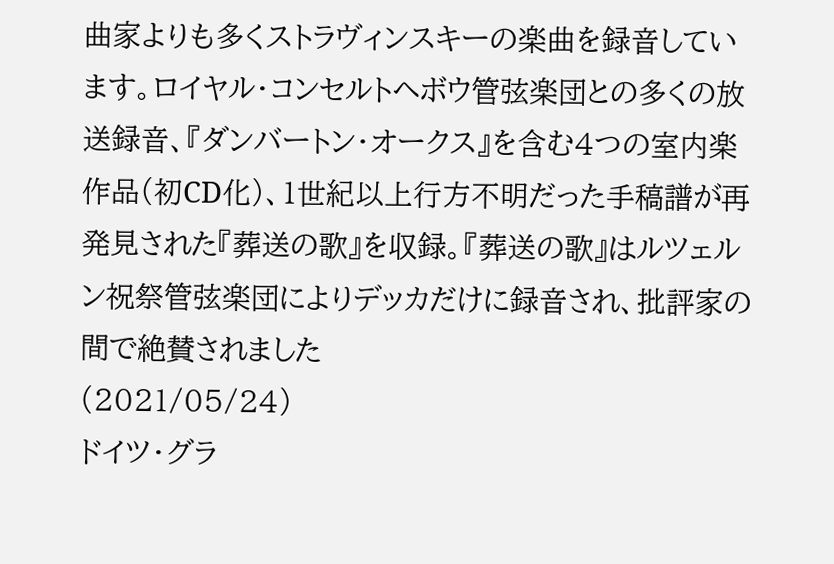曲家よりも多くストラヴィンスキーの楽曲を録音しています。ロイヤル・コンセルトヘボウ管弦楽団との多くの放送録音、『ダンバートン・オークス』を含む4つの室内楽作品(初CD化)、1世紀以上行方不明だった手稿譜が再発見された『葬送の歌』を収録。『葬送の歌』はルツェルン祝祭管弦楽団によりデッカだけに録音され、批評家の間で絶賛されました
(2021/05/24)
ドイツ・グラ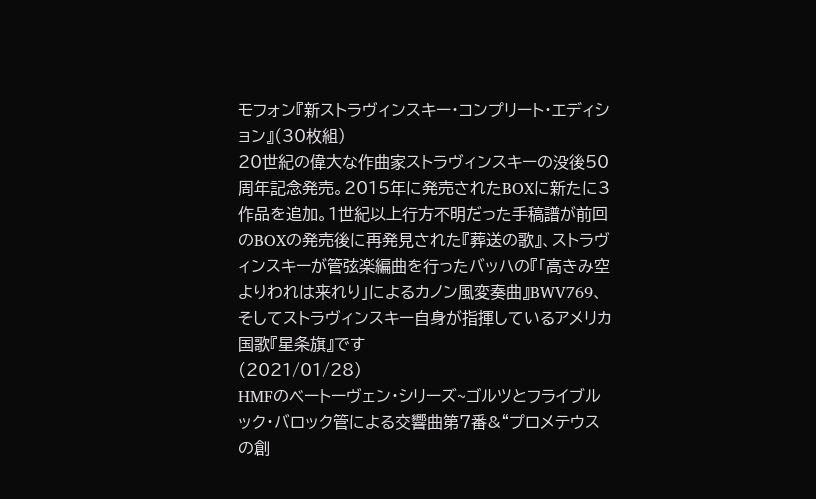モフォン『新ストラヴィンスキー・コンプリート・エディション』(30枚組)
20世紀の偉大な作曲家ストラヴィンスキーの没後50周年記念発売。2015年に発売されたBOXに新たに3作品を追加。1世紀以上行方不明だった手稿譜が前回のBOXの発売後に再発見された『葬送の歌』、ストラヴィンスキーが管弦楽編曲を行ったバッハの『「高きみ空よりわれは来れり」によるカノン風変奏曲』BWV769、そしてストラヴィンスキー自身が指揮しているアメリカ国歌『星条旗』です
(2021/01/28)
HMFのベートーヴェン・シリーズ~ゴルツとフライブルック・バロック管による交響曲第7番&“プロメテウスの創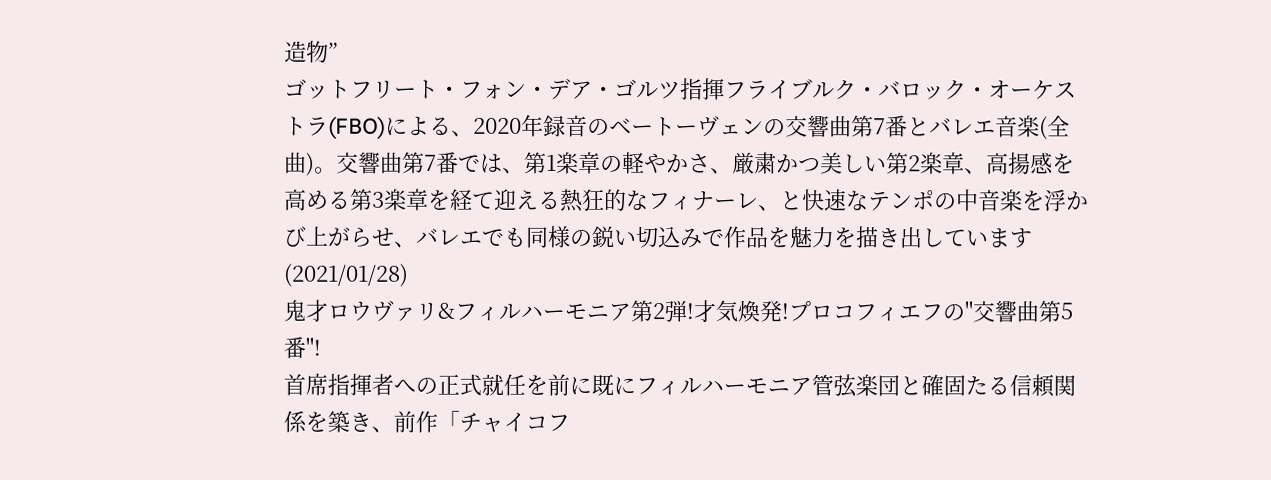造物”
ゴットフリート・フォン・デア・ゴルツ指揮フライブルク・バロック・オーケストラ(FBO)による、2020年録音のベートーヴェンの交響曲第7番とバレエ音楽(全曲)。交響曲第7番では、第1楽章の軽やかさ、厳粛かつ美しい第2楽章、高揚感を高める第3楽章を経て迎える熱狂的なフィナーレ、と快速なテンポの中音楽を浮かび上がらせ、バレエでも同様の鋭い切込みで作品を魅力を描き出しています
(2021/01/28)
鬼才ロウヴァリ&フィルハーモニア第2弾!才気煥発!プロコフィエフの"交響曲第5番"!
首席指揮者への正式就任を前に既にフィルハーモニア管弦楽団と確固たる信頼関係を築き、前作「チャイコフ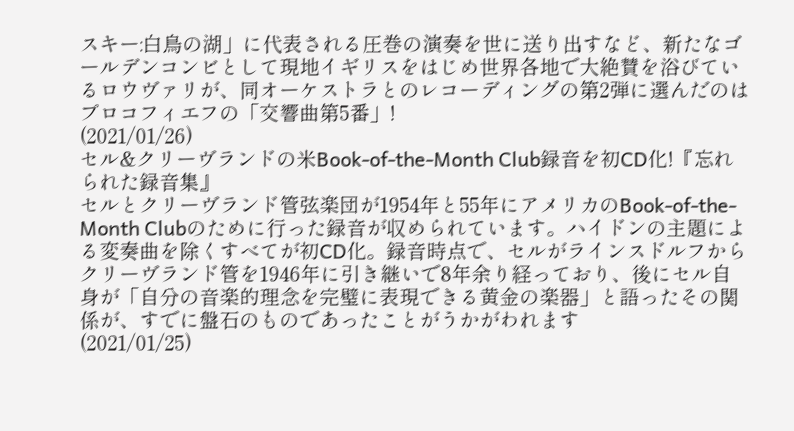スキー:白鳥の湖」に代表される圧巻の演奏を世に送り出すなど、新たなゴールデンコンビとして現地イギリスをはじめ世界各地で大絶賛を浴びているロウヴァリが、同オーケストラとのレコーディングの第2弾に選んだのはプロコフィエフの「交響曲第5番」!
(2021/01/26)
セル&クリーヴランドの米Book-of-the-Month Club録音を初CD化!『忘れられた録音集』
セルとクリーヴランド管弦楽団が1954年と55年にアメリカのBook-of-the-Month Clubのために行った録音が収められています。ハイドンの主題による変奏曲を除くすべてが初CD化。録音時点で、セルがラインスドルフからクリーヴランド管を1946年に引き継いで8年余り経っており、後にセル自身が「自分の音楽的理念を完璧に表現できる黄金の楽器」と語ったその関係が、すでに盤石のものであったことがうかがわれます
(2021/01/25)